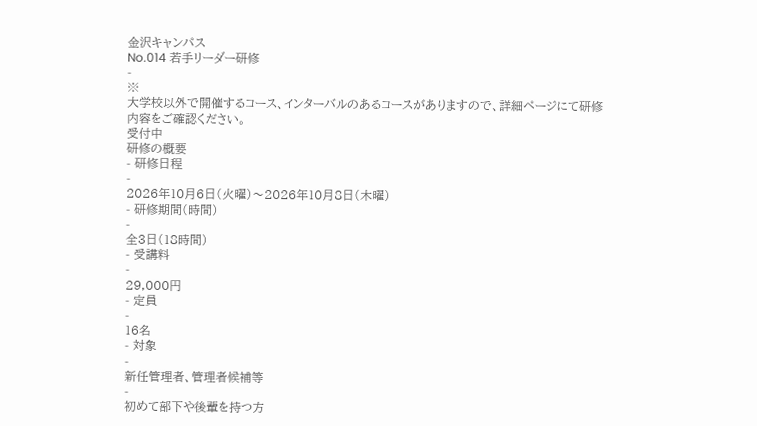金沢キャンパス
No.014 若手リーダー研修
-
※
大学校以外で開催するコース、インターバルのあるコースがありますので、詳細ページにて研修内容をご確認ください。
受付中
研修の概要
- 研修日程
-
2026年10月6日(火曜)〜2026年10月8日(木曜)
- 研修期間(時間)
-
全3日(18時間)
- 受講料
-
29,000円
- 定員
-
16名
- 対象
-
新任管理者、管理者候補等
-
初めて部下や後輩を持つ方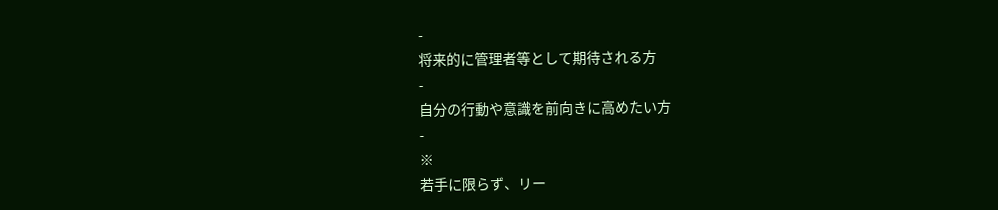-
将来的に管理者等として期待される方
-
自分の行動や意識を前向きに高めたい方
-
※
若手に限らず、リー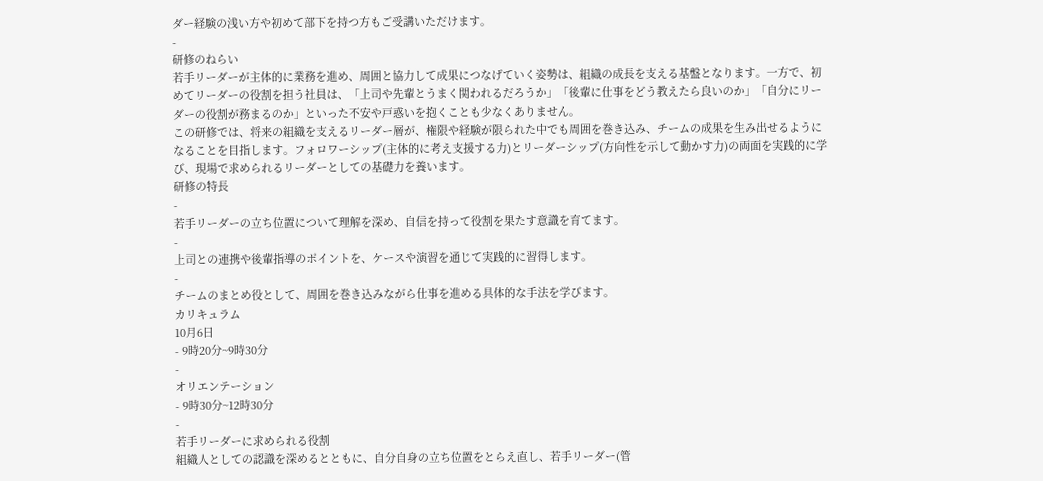ダー経験の浅い方や初めて部下を持つ方もご受講いただけます。
-
研修のねらい
若手リーダーが主体的に業務を進め、周囲と協力して成果につなげていく姿勢は、組織の成長を支える基盤となります。一方で、初めてリーダーの役割を担う社員は、「上司や先輩とうまく関われるだろうか」「後輩に仕事をどう教えたら良いのか」「自分にリーダーの役割が務まるのか」といった不安や戸惑いを抱くことも少なくありません。
この研修では、将来の組織を支えるリーダー層が、権限や経験が限られた中でも周囲を巻き込み、チームの成果を生み出せるようになることを目指します。フォロワーシップ(主体的に考え支援する力)とリーダーシップ(方向性を示して動かす力)の両面を実践的に学び、現場で求められるリーダーとしての基礎力を養います。
研修の特長
-
若手リーダーの立ち位置について理解を深め、自信を持って役割を果たす意識を育てます。
-
上司との連携や後輩指導のポイントを、ケースや演習を通じて実践的に習得します。
-
チームのまとめ役として、周囲を巻き込みながら仕事を進める具体的な手法を学びます。
カリキュラム
10月6日
- 9時20分~9時30分
-
オリエンテーション
- 9時30分~12時30分
-
若手リーダーに求められる役割
組織人としての認識を深めるとともに、自分自身の立ち位置をとらえ直し、若手リーダー(管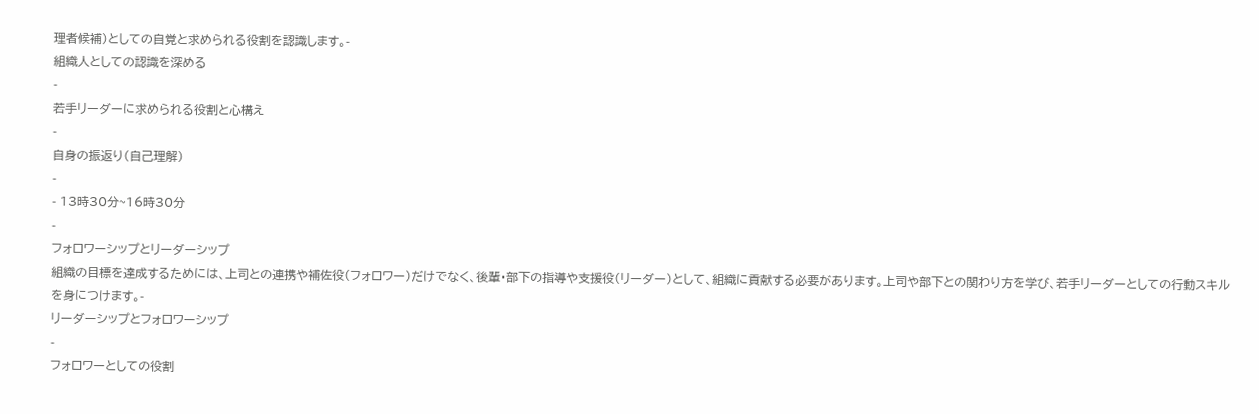理者候補)としての自覚と求められる役割を認識します。-
組織人としての認識を深める
-
若手リーダーに求められる役割と心構え
-
自身の振返り(自己理解)
-
- 13時30分~16時30分
-
フォロワーシップとリーダーシップ
組織の目標を達成するためには、上司との連携や補佐役(フォロワー)だけでなく、後輩・部下の指導や支援役(リーダー)として、組織に貢献する必要があります。上司や部下との関わり方を学び、若手リーダーとしての行動スキルを身につけます。-
リーダーシップとフォロワーシップ
-
フォロワーとしての役割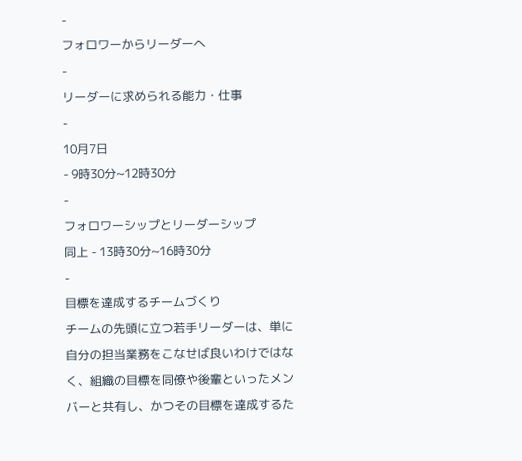-
フォロワーからリーダーへ
-
リーダーに求められる能力・仕事
-
10月7日
- 9時30分~12時30分
-
フォロワーシップとリーダーシップ
同上 - 13時30分~16時30分
-
目標を達成するチームづくり
チームの先頭に立つ若手リーダーは、単に自分の担当業務をこなせば良いわけではなく、組織の目標を同僚や後輩といったメンバーと共有し、かつその目標を達成するた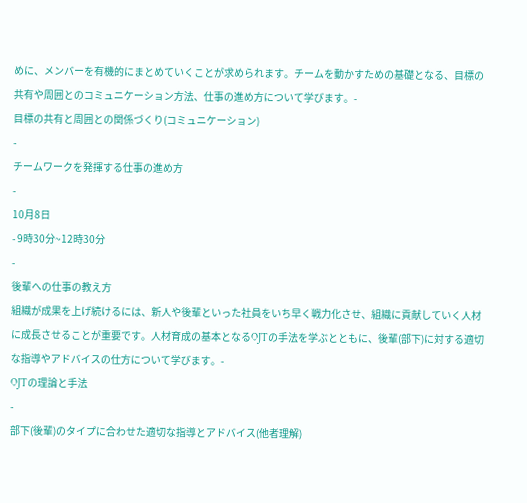めに、メンバーを有機的にまとめていくことが求められます。チームを動かすための基礎となる、目標の共有や周囲とのコミュニケーション方法、仕事の進め方について学びます。-
目標の共有と周囲との関係づくり(コミュニケーション)
-
チームワークを発揮する仕事の進め方
-
10月8日
- 9時30分~12時30分
-
後輩への仕事の教え方
組織が成果を上げ続けるには、新人や後輩といった社員をいち早く戦力化させ、組織に貢献していく人材に成長させることが重要です。人材育成の基本となるOJTの手法を学ぶとともに、後輩(部下)に対する適切な指導やアドバイスの仕方について学びます。-
OJTの理論と手法
-
部下(後輩)のタイプに合わせた適切な指導とアドバイス(他者理解)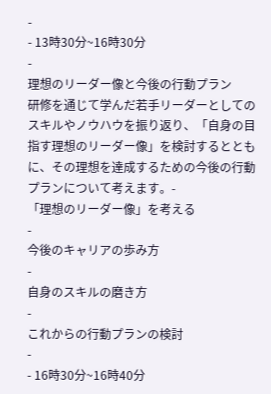-
- 13時30分~16時30分
-
理想のリーダー像と今後の行動プラン
研修を通じて学んだ若手リーダーとしてのスキルやノウハウを振り返り、「自身の目指す理想のリーダー像」を検討するとともに、その理想を達成するための今後の行動プランについて考えます。-
「理想のリーダー像」を考える
-
今後のキャリアの歩み方
-
自身のスキルの磨き方
-
これからの行動プランの検討
-
- 16時30分~16時40分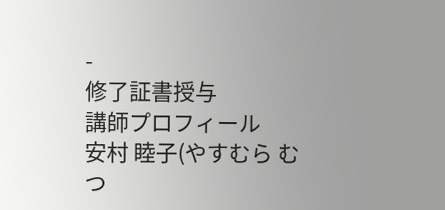-
修了証書授与
講師プロフィール
安村 睦子(やすむら むつ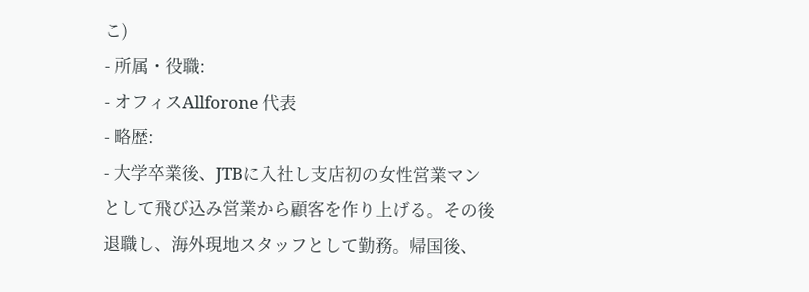こ)
- 所属・役職:
- オフィスAllforone 代表
- 略歴:
- 大学卒業後、JTBに入社し支店初の女性営業マンとして飛び込み営業から顧客を作り上げる。その後退職し、海外現地スタッフとして勤務。帰国後、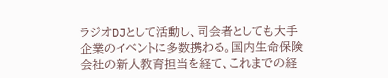ラジオDJとして活動し、司会者としても大手企業のイベントに多数携わる。国内生命保険会社の新人教育担当を経て、これまでの経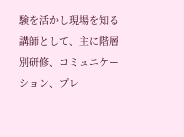験を活かし現場を知る講師として、主に階層別研修、コミュニケーション、プレ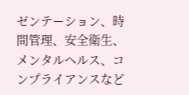ゼンテーション、時間管理、安全衛生、メンタルヘルス、コンプライアンスなど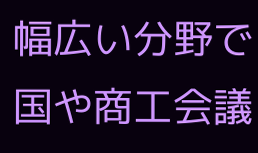幅広い分野で国や商工会議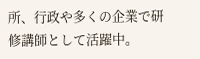所、行政や多くの企業で研修講師として活躍中。